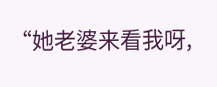“她老婆来看我呀,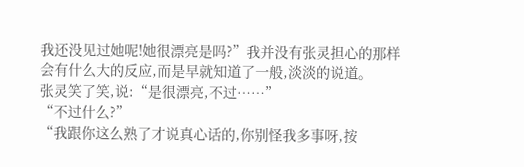我还没见过她呢!她很漂亮是吗?”我并没有张灵担心的那样会有什么大的反应,而是早就知道了一般,淡淡的说道。
张灵笑了笑,说:“是很漂亮,不过……”
“不过什么?”
“我跟你这么熟了才说真心话的,你别怪我多事呀,按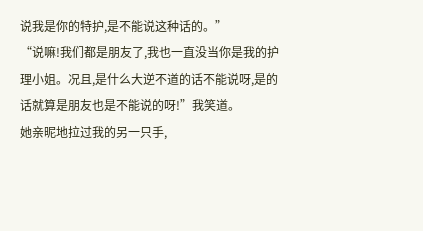说我是你的特护,是不能说这种话的。”
“说嘛!我们都是朋友了,我也一直没当你是我的护理小姐。况且,是什么大逆不道的话不能说呀,是的话就算是朋友也是不能说的呀!”我笑道。
她亲昵地拉过我的另一只手,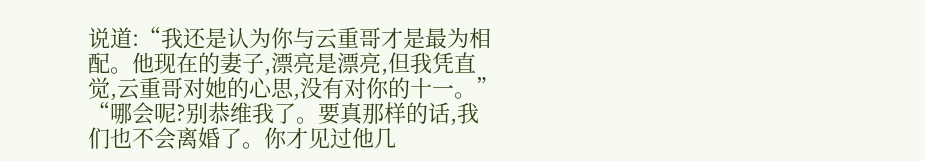说道:“我还是认为你与云重哥才是最为相配。他现在的妻子,漂亮是漂亮,但我凭直觉,云重哥对她的心思,没有对你的十一。”
“哪会呢?别恭维我了。要真那样的话,我们也不会离婚了。你才见过他几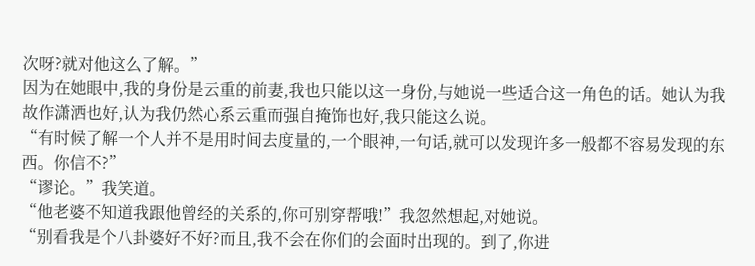次呀?就对他这么了解。”
因为在她眼中,我的身份是云重的前妻,我也只能以这一身份,与她说一些适合这一角色的话。她认为我故作潇洒也好,认为我仍然心系云重而强自掩饰也好,我只能这么说。
“有时候了解一个人并不是用时间去度量的,一个眼神,一句话,就可以发现许多一般都不容易发现的东西。你信不?”
“谬论。”我笑道。
“他老婆不知道我跟他曾经的关系的,你可别穿帮哦!”我忽然想起,对她说。
“别看我是个八卦婆好不好?而且,我不会在你们的会面时出现的。到了,你进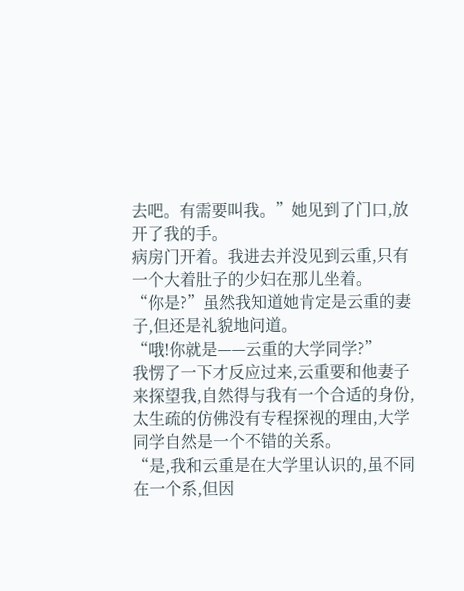去吧。有需要叫我。”她见到了门口,放开了我的手。
病房门开着。我进去并没见到云重,只有一个大着肚子的少妇在那儿坐着。
“你是?”虽然我知道她肯定是云重的妻子,但还是礼貌地问道。
“哦!你就是——云重的大学同学?”
我愣了一下才反应过来,云重要和他妻子来探望我,自然得与我有一个合适的身份,太生疏的仿佛没有专程探视的理由,大学同学自然是一个不错的关系。
“是,我和云重是在大学里认识的,虽不同在一个系,但因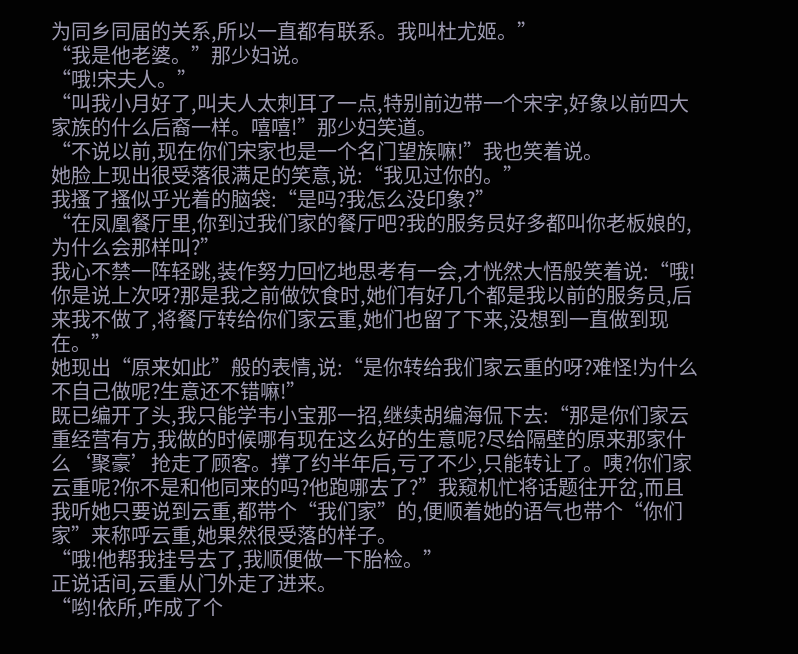为同乡同届的关系,所以一直都有联系。我叫杜尤姬。”
“我是他老婆。”那少妇说。
“哦!宋夫人。”
“叫我小月好了,叫夫人太刺耳了一点,特别前边带一个宋字,好象以前四大家族的什么后裔一样。嘻嘻!”那少妇笑道。
“不说以前,现在你们宋家也是一个名门望族嘛!”我也笑着说。
她脸上现出很受落很满足的笑意,说:“我见过你的。”
我搔了搔似乎光着的脑袋:“是吗?我怎么没印象?”
“在凤凰餐厅里,你到过我们家的餐厅吧?我的服务员好多都叫你老板娘的,为什么会那样叫?”
我心不禁一阵轻跳,装作努力回忆地思考有一会,才恍然大悟般笑着说:“哦!你是说上次呀?那是我之前做饮食时,她们有好几个都是我以前的服务员,后来我不做了,将餐厅转给你们家云重,她们也留了下来,没想到一直做到现在。”
她现出“原来如此”般的表情,说:“是你转给我们家云重的呀?难怪!为什么不自己做呢?生意还不错嘛!”
既已编开了头,我只能学韦小宝那一招,继续胡编海侃下去:“那是你们家云重经营有方,我做的时候哪有现在这么好的生意呢?尽给隔壁的原来那家什么‘聚豪’抢走了顾客。撑了约半年后,亏了不少,只能转让了。咦?你们家云重呢?你不是和他同来的吗?他跑哪去了?”我窥机忙将话题往开岔,而且我听她只要说到云重,都带个“我们家”的,便顺着她的语气也带个“你们家”来称呼云重,她果然很受落的样子。
“哦!他帮我挂号去了,我顺便做一下胎检。”
正说话间,云重从门外走了进来。
“哟!依所,咋成了个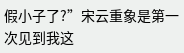假小子了?”宋云重象是第一次见到我这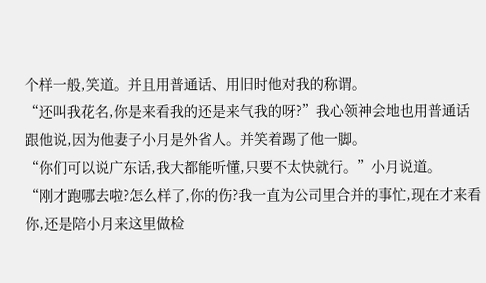个样一般,笑道。并且用普通话、用旧时他对我的称谓。
“还叫我花名,你是来看我的还是来气我的呀?”我心领神会地也用普通话跟他说,因为他妻子小月是外省人。并笑着踢了他一脚。
“你们可以说广东话,我大都能听懂,只要不太快就行。”小月说道。
“刚才跑哪去啦?怎么样了,你的伤?我一直为公司里合并的事忙,现在才来看你,还是陪小月来这里做检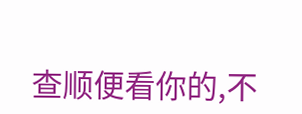查顺便看你的,不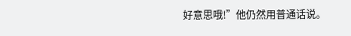好意思哦!”他仍然用普通话说。